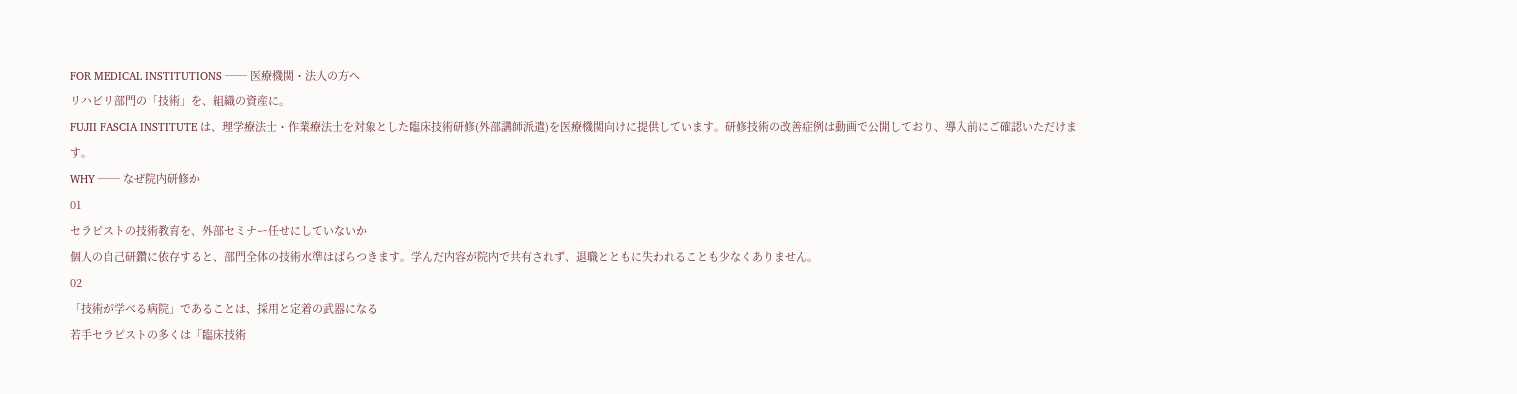FOR MEDICAL INSTITUTIONS ── 医療機関・法人の方へ
リハビリ部門の「技術」を、組織の資産に。
FUJII FASCIA INSTITUTE は、理学療法士・作業療法士を対象とした臨床技術研修(外部講師派遣)を医療機関向けに提供しています。研修技術の改善症例は動画で公開しており、導入前にご確認いただけます。
WHY ── なぜ院内研修か
01
セラピストの技術教育を、外部セミナー任せにしていないか
個人の自己研鑽に依存すると、部門全体の技術水準はばらつきます。学んだ内容が院内で共有されず、退職とともに失われることも少なくありません。
02
「技術が学べる病院」であることは、採用と定着の武器になる
若手セラピストの多くは「臨床技術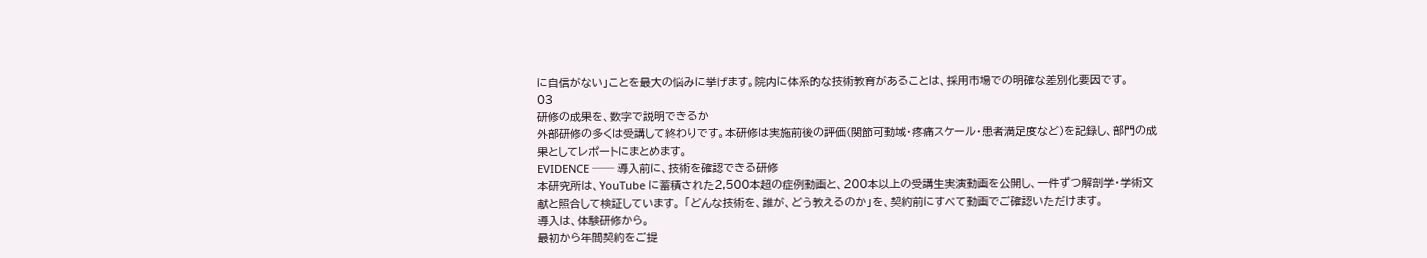に自信がない」ことを最大の悩みに挙げます。院内に体系的な技術教育があることは、採用市場での明確な差別化要因です。
03
研修の成果を、数字で説明できるか
外部研修の多くは受講して終わりです。本研修は実施前後の評価(関節可動域・疼痛スケール・患者満足度など)を記録し、部門の成果としてレポートにまとめます。
EVIDENCE ── 導入前に、技術を確認できる研修
本研究所は、YouTube に蓄積された2,500本超の症例動画と、200本以上の受講生実演動画を公開し、一件ずつ解剖学・学術文献と照合して検証しています。 「どんな技術を、誰が、どう教えるのか」を、契約前にすべて動画でご確認いただけます。
導入は、体験研修から。
最初から年間契約をご提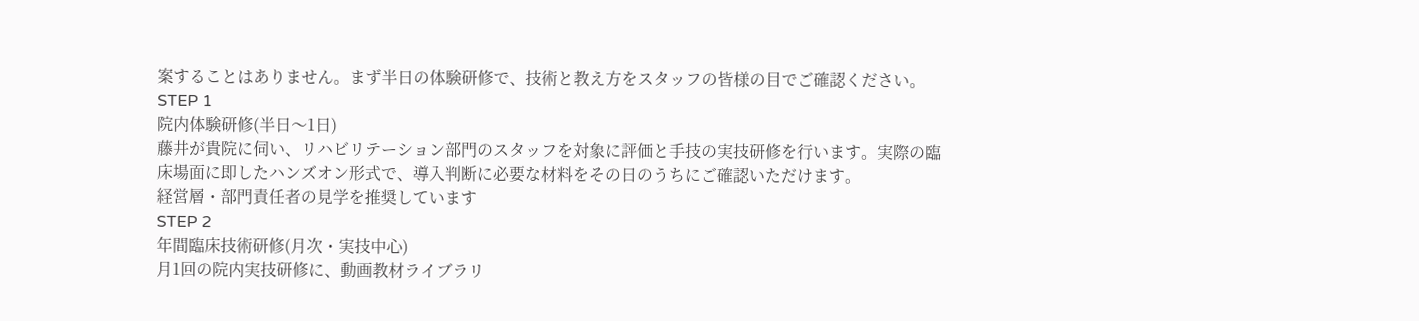案することはありません。まず半日の体験研修で、技術と教え方をスタッフの皆様の目でご確認ください。
STEP 1
院内体験研修(半日〜1日)
藤井が貴院に伺い、リハビリテーション部門のスタッフを対象に評価と手技の実技研修を行います。実際の臨床場面に即したハンズオン形式で、導入判断に必要な材料をその日のうちにご確認いただけます。
経営層・部門責任者の見学を推奨しています
STEP 2
年間臨床技術研修(月次・実技中心)
月1回の院内実技研修に、動画教材ライブラリ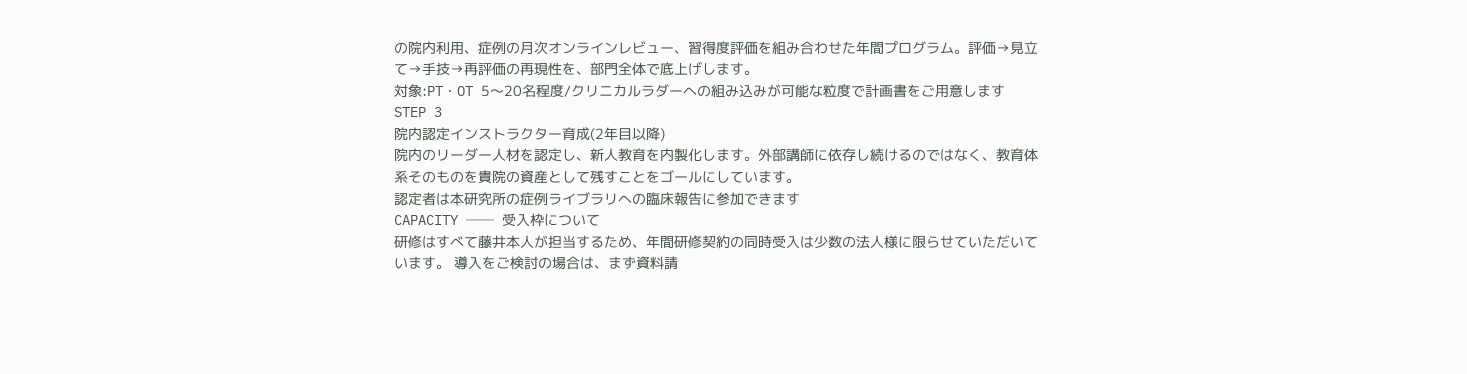の院内利用、症例の月次オンラインレビュー、習得度評価を組み合わせた年間プログラム。評価→見立て→手技→再評価の再現性を、部門全体で底上げします。
対象:PT・OT 5〜20名程度/クリニカルラダーへの組み込みが可能な粒度で計画書をご用意します
STEP 3
院内認定インストラクター育成(2年目以降)
院内のリーダー人材を認定し、新人教育を内製化します。外部講師に依存し続けるのではなく、教育体系そのものを貴院の資産として残すことをゴールにしています。
認定者は本研究所の症例ライブラリへの臨床報告に参加できます
CAPACITY ── 受入枠について
研修はすべて藤井本人が担当するため、年間研修契約の同時受入は少数の法人様に限らせていただいています。 導入をご検討の場合は、まず資料請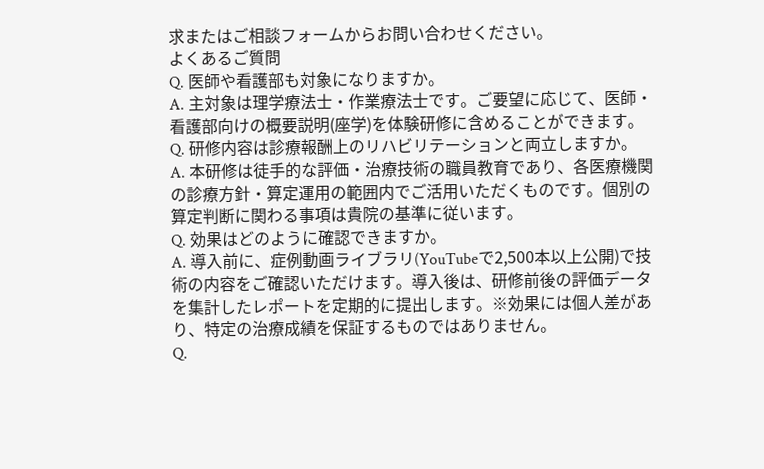求またはご相談フォームからお問い合わせください。
よくあるご質問
Q. 医師や看護部も対象になりますか。
A. 主対象は理学療法士・作業療法士です。ご要望に応じて、医師・看護部向けの概要説明(座学)を体験研修に含めることができます。
Q. 研修内容は診療報酬上のリハビリテーションと両立しますか。
A. 本研修は徒手的な評価・治療技術の職員教育であり、各医療機関の診療方針・算定運用の範囲内でご活用いただくものです。個別の算定判断に関わる事項は貴院の基準に従います。
Q. 効果はどのように確認できますか。
A. 導入前に、症例動画ライブラリ(YouTubeで2,500本以上公開)で技術の内容をご確認いただけます。導入後は、研修前後の評価データを集計したレポートを定期的に提出します。※効果には個人差があり、特定の治療成績を保証するものではありません。
Q.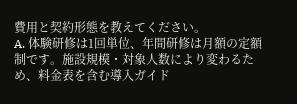費用と契約形態を教えてください。
A. 体験研修は1回単位、年間研修は月額の定額制です。施設規模・対象人数により変わるため、料金表を含む導入ガイド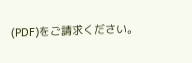(PDF)をご請求ください。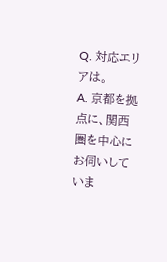Q. 対応エリアは。
A. 京都を拠点に、関西圏を中心にお伺いしていま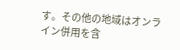す。その他の地域はオンライン併用を含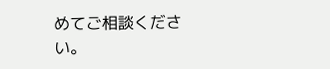めてご相談ください。